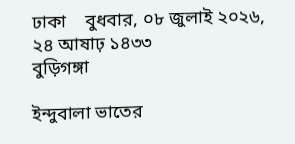ঢাকা    বুধবার, ০৮ জুলাই ২০২৬, ২৪ আষাঢ় ১৪৩৩
বুড়িগঙ্গা

ইন্দুবালা ভাতের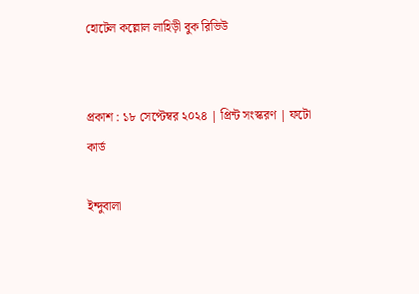হোটেল কল্লোল লাহিড়ী বুক রিভিউ


প্রকাশ : ১৮ সেপ্টেম্বর ২০২৪ | প্রিন্ট সংস্করণ | ফটো কার্ড

ইন্দুবালা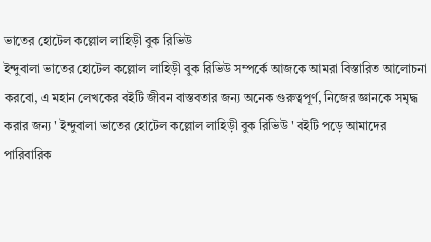ভাতের হোটেল কল্লোল লাহিড়ী বুক রিভিউ
ইন্দুবালা ভাতের হোটেল কল্লোল লাহিড়ী বুক রিভিউ সম্পর্কে আজকে আমরা বিস্তারিত আলোচনা করবো, এ মহান লেখকের বইটি জীবন বাস্তবতার জন্য অনেক গুরুত্বপূর্ণ, নিজের জ্ঞানকে সমৃদ্ধ করার জন্য ' ইন্দুবালা ভাতের হোটেল কল্লোল লাহিড়ী বুক রিভিউ ' বইটি পড়ে আমাদের পারিবারিক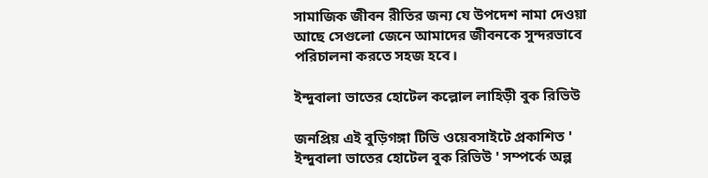সামাজিক জীবন রীতির জন্য যে উপদেশ নামা দেওয়া আছে সেগুলো জেনে আমাদের জীবনকে সুন্দরভাবে পরিচালনা করতে সহজ হবে।

ইন্দুবালা ভাতের হোটেল কল্লোল লাহিড়ী বুক রিভিউ

জনপ্রিয় এই বুড়িগঙ্গা টিভি ওয়েবসাইটে প্রকাশিত ' ইন্দুবালা ভাতের হোটেল বুক রিভিউ ' সম্পর্কে অল্প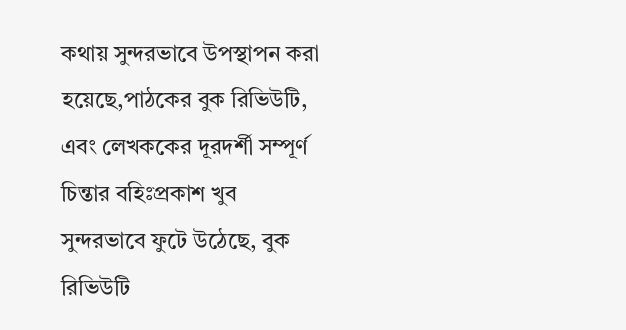কথায় সুন্দরভাবে উপস্থাপন করা হয়েছে,পাঠকের বুক রিভিউটি, এবং লেখককের দূরদর্শী সম্পূর্ণ চিন্তার বহিঃপ্রকাশ খুব সুন্দরভাবে ফুটে উঠেছে, বুক রিভিউটি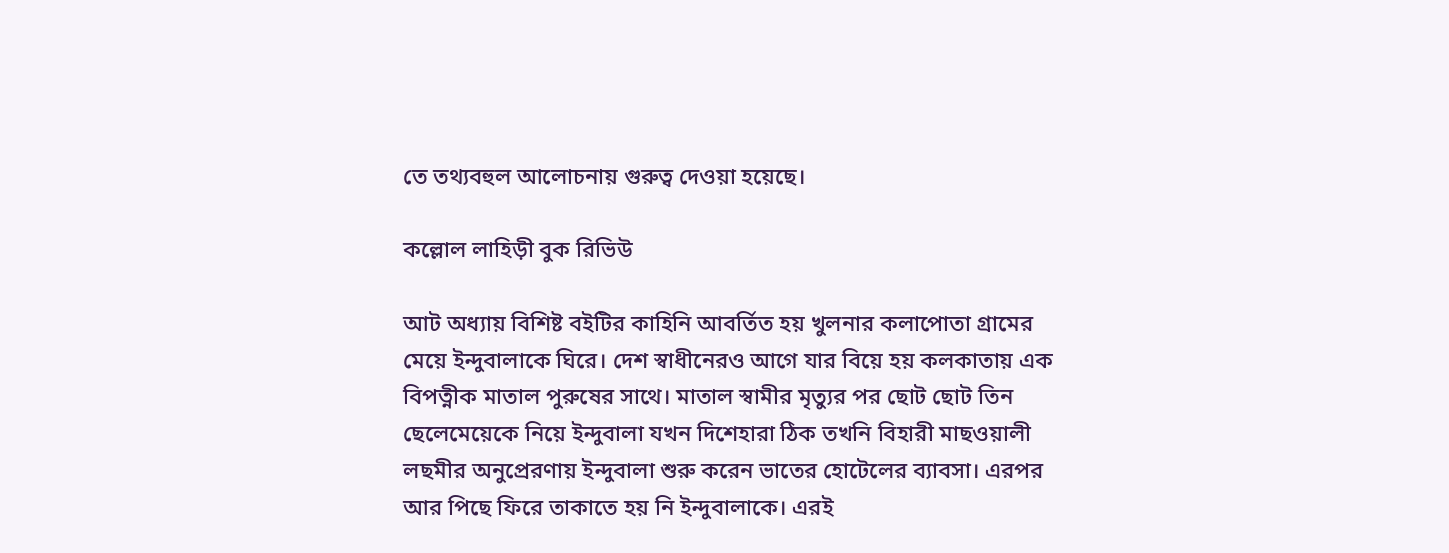তে তথ্যবহুল আলোচনায় গুরুত্ব দেওয়া হয়েছে।

কল্লোল লাহিড়ী বুক রিভিউ

আট অধ্যায় বিশিষ্ট বইটির কাহিনি আবর্তিত হয় খুলনার কলাপোতা গ্রামের মেয়ে ইন্দুবালাকে ঘিরে। দেশ স্বাধীনেরও আগে যার বিয়ে হয় কলকাতায় এক বিপত্নীক মাতাল পুরুষের সাথে। মাতাল স্বামীর মৃত্যুর পর ছোট ছোট তিন ছেলেমেয়েকে নিয়ে ইন্দুবালা যখন দিশেহারা ঠিক তখনি বিহারী মাছওয়ালী লছমীর অনুপ্রেরণায় ইন্দুবালা শুরু করেন ভাতের হোটেলের ব্যাবসা। এরপর আর পিছে ফিরে তাকাতে হয় নি ইন্দুবালাকে। এরই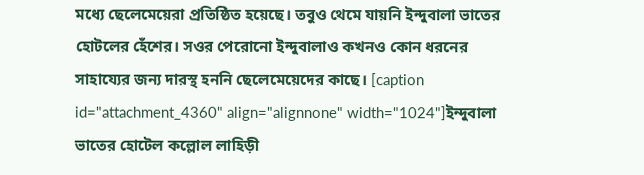মধ্যে ছেলেমেয়েরা প্রতিষ্ঠিত হয়েছে। তবুও থেমে যায়নি ইন্দুবালা ভাতের হোটলের হেঁশের। সওর পেরোনো ইন্দুবালাও কখনও কোন ধরনের সাহায্যের জন্য দারস্থ হননি ছেলেমেয়েদের কাছে। [caption id="attachment_4360" align="alignnone" width="1024"]ইন্দুবালা ভাতের হোটেল কল্লোল লাহিড়ী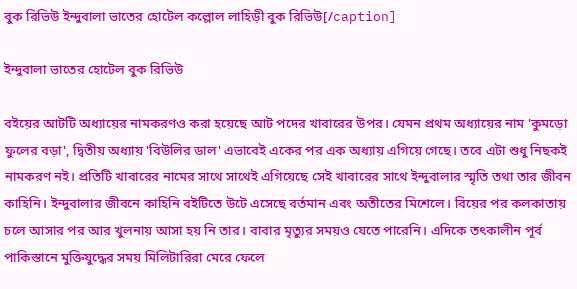বুক রিভিউ ইন্দুবালা ভাতের হোটেল কল্লোল লাহিড়ী বুক রিভিউ[/caption]

ইন্দুবালা ভাতের হোটেল বুক রিভিউ

বইয়ের আটটি অধ্যায়ের নামকরণও করা হয়েছে আট পদের খাবারের উপর। যেমন প্রথম অধ্যায়ের নাম 'কুমড়ো ফুলের বড়া', দ্বিতীয় অধ্যায় 'বিউলির ডাল' এভাবেই একের পর এক অধ্যায় এগিয়ে গেছে। তবে এটা শুধু নিছকই নামকরণ নই। প্রতিটি খাবারের নামের সাথে সাথেই এগিয়েছে সেই খাবারের সাথে ইন্দুবালার স্মৃতি তথা তার জীবন কাহিনি। ইন্দুবালার জীবনে কাহিনি বইটিতে উটে এসেছে বর্তমান এবং অতীতের মিশেলে। বিয়ের পর কলকাতায় চলে আসার পর আর খুলনায় আসা হয় নি তার। বাবার মৃত্যুর সময়ও যেতে পারেনি। এদিকে তৎকালীন পূর্ব পাকিস্তানে মুক্তিযুদ্ধের সময় মিলিটারিরা মেরে ফেলে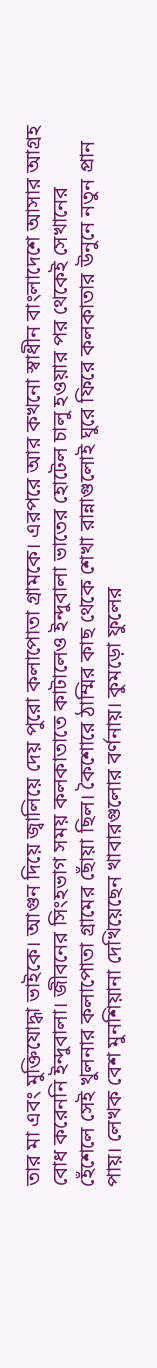তার মা এবং মুক্তিযোদ্ধা ভাইকে। আগুন দিয়ে জ্বালিয়ে দেয় পুরো কলাপোতা গ্রামকে। এরপরে আর কখনো স্বাধীন বাংলাদেশে আসার আগ্রহ বোধ করেননি ইন্দুবালা। জীবনের সিংহভাগ সময় কলকাতাতে কাটালেও ইন্দুবালা ভাতের হোটেল চালু হওয়ার পর থেকেই সেখানের হেঁশেলে সেই খুলনার কলাপোতা গ্রামের ছোঁয়া ছিল। কৈশোরে ঠাম্মির কাছ থেকে শেখা রান্নাগুলোই ঘুরে ফিরে কলকাতার উনুনে নতুন প্রান পায়। লেখক বেশ মুনশিয়ানা দেখিয়েছেন খাবারগুলোর বর্ণনায়। কুমড়ো ফুলের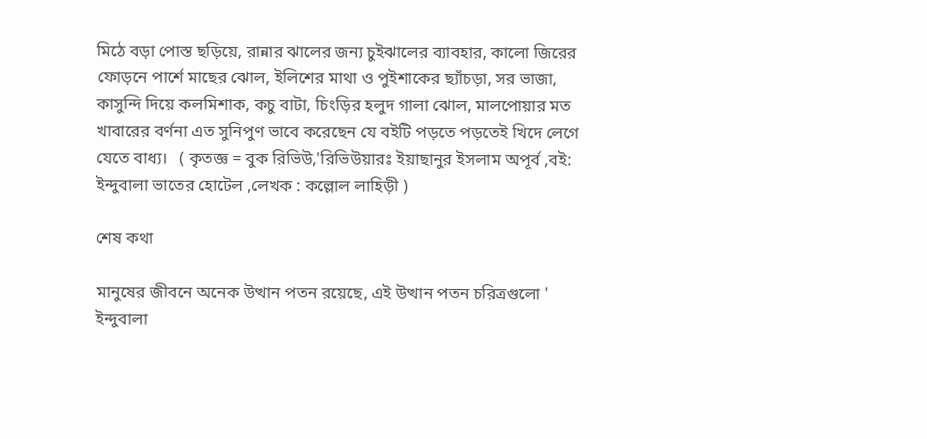মিঠে বড়া পোস্ত ছড়িয়ে, রান্নার ঝালের জন্য চুইঝালের ব্যাবহার, কালো জিরের ফোড়নে পার্শে মাছের ঝোল, ইলিশের মাথা ও পুইশাকের ছ্যাঁচড়া, সর ভাজা, কাসুন্দি দিয়ে কলমিশাক, কচু বাটা, চিংড়ির হলুদ গালা ঝোল, মালপোয়ার মত খাবারের বর্ণনা এত সুনিপুণ ভাবে করেছেন যে বইটি পড়তে পড়তেই খিদে লেগে যেতে বাধ্য।   ( কৃতজ্ঞ = বুক রিভিউ,'রিভিউয়ারঃ ইয়াছানুর ইসলাম অপূর্ব ,বই: ইন্দুবালা ভাতের হোটেল ,লেখক : কল্লোল লাহিড়ী )

শেষ কথা

মানুষের জীবনে অনেক উত্থান পতন রয়েছে, এই উত্থান পতন চরিত্রগুলো ' ইন্দুবালা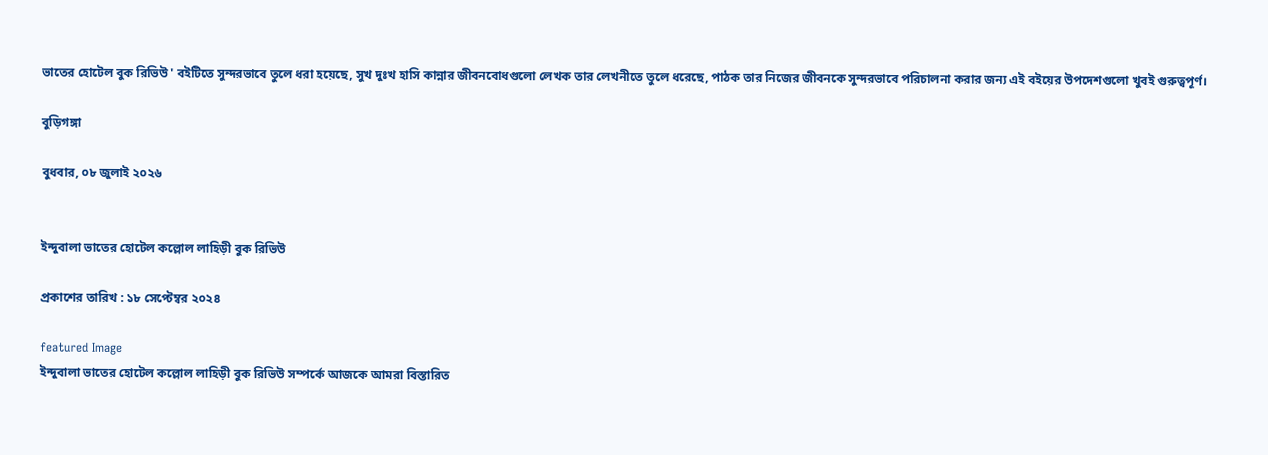ভাতের হোটেল বুক রিভিউ ' বইটিতে সুন্দরভাবে তুলে ধরা হয়েছে, সুখ দুঃখ হাসি কান্নার জীবনবোধগুলো লেখক তার লেখনীতে তুলে ধরেছে, পাঠক তার নিজের জীবনকে সুন্দরভাবে পরিচালনা করার জন্য এই বইয়ের উপদেশগুলো খুবই গুরুত্বপূর্ণ।

বুড়িগঙ্গা

বুধবার, ০৮ জুলাই ২০২৬


ইন্দুবালা ভাতের হোটেল কল্লোল লাহিড়ী বুক রিভিউ

প্রকাশের তারিখ : ১৮ সেপ্টেম্বর ২০২৪

featured Image
ইন্দুবালা ভাতের হোটেল কল্লোল লাহিড়ী বুক রিভিউ সম্পর্কে আজকে আমরা বিস্তারিত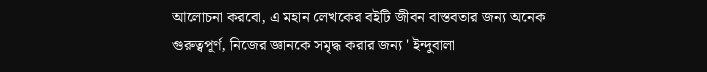আলোচনা করবো, এ মহান লেখকের বইটি জীবন বাস্তবতার জন্য অনেক গুরুত্বপূর্ণ, নিজের জ্ঞানকে সমৃদ্ধ করার জন্য ' ইন্দুবালা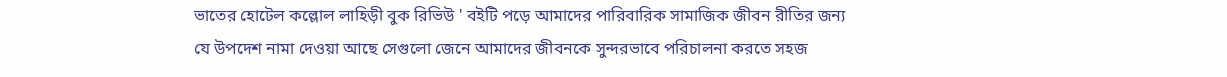ভাতের হোটেল কল্লোল লাহিড়ী বুক রিভিউ ' বইটি পড়ে আমাদের পারিবারিক সামাজিক জীবন রীতির জন্য যে উপদেশ নামা দেওয়া আছে সেগুলো জেনে আমাদের জীবনকে সুন্দরভাবে পরিচালনা করতে সহজ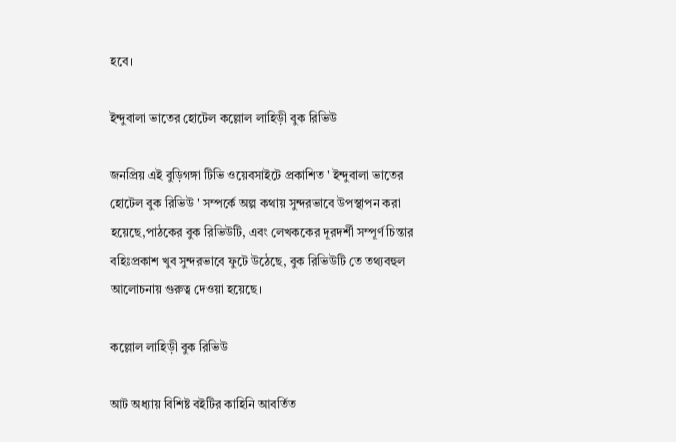হবে।

ইন্দুবালা ভাতের হোটেল কল্লোল লাহিড়ী বুক রিভিউ

জনপ্রিয় এই বুড়িগঙ্গা টিভি ওয়েবসাইটে প্রকাশিত ' ইন্দুবালা ভাতের হোটেল বুক রিভিউ ' সম্পর্কে অল্প কথায় সুন্দরভাবে উপস্থাপন করা হয়েছে,পাঠকের বুক রিভিউটি, এবং লেখককের দূরদর্শী সম্পূর্ণ চিন্তার বহিঃপ্রকাশ খুব সুন্দরভাবে ফুটে উঠেছে, বুক রিভিউটি তে তথ্যবহুল আলোচনায় গুরুত্ব দেওয়া হয়েছে।

কল্লোল লাহিড়ী বুক রিভিউ

আট অধ্যায় বিশিষ্ট বইটির কাহিনি আবর্তিত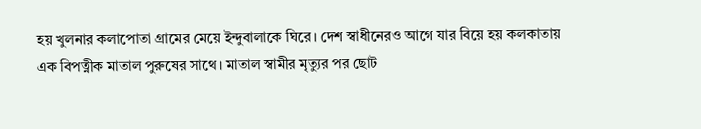হয় খুলনার কলাপোতা গ্রামের মেয়ে ইন্দুবালাকে ঘিরে। দেশ স্বাধীনেরও আগে যার বিয়ে হয় কলকাতায় এক বিপত্নীক মাতাল পুরুষের সাথে। মাতাল স্বামীর মৃত্যুর পর ছোট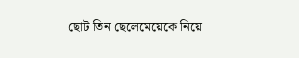ছোট তিন ছেলেমেয়েকে নিয়ে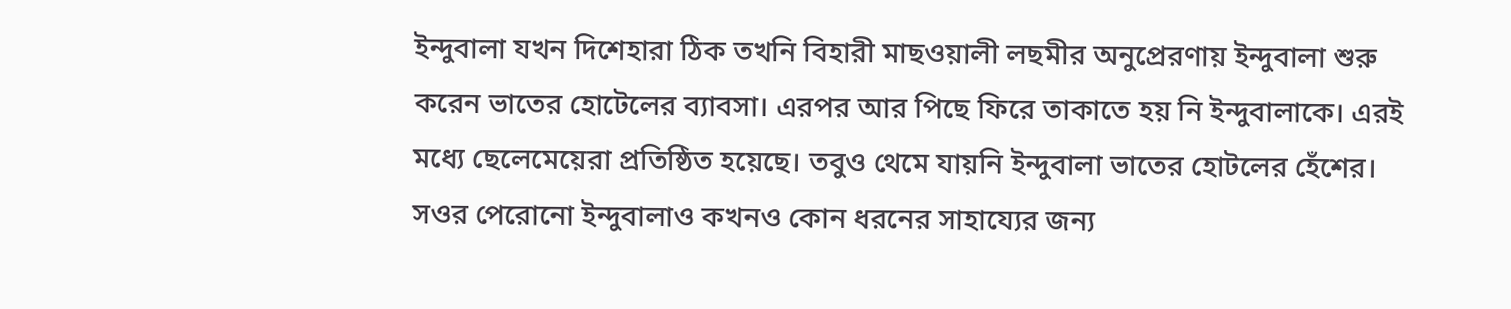ইন্দুবালা যখন দিশেহারা ঠিক তখনি বিহারী মাছওয়ালী লছমীর অনুপ্রেরণায় ইন্দুবালা শুরু করেন ভাতের হোটেলের ব্যাবসা। এরপর আর পিছে ফিরে তাকাতে হয় নি ইন্দুবালাকে। এরই মধ্যে ছেলেমেয়েরা প্রতিষ্ঠিত হয়েছে। তবুও থেমে যায়নি ইন্দুবালা ভাতের হোটলের হেঁশের। সওর পেরোনো ইন্দুবালাও কখনও কোন ধরনের সাহায্যের জন্য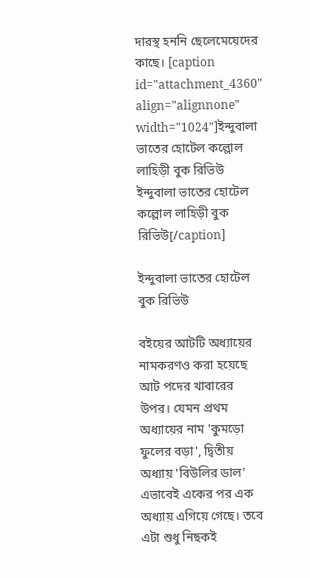দারস্থ হননি ছেলেমেয়েদের কাছে। [caption id="attachment_4360" align="alignnone" width="1024"]ইন্দুবালা ভাতের হোটেল কল্লোল লাহিড়ী বুক রিভিউ ইন্দুবালা ভাতের হোটেল কল্লোল লাহিড়ী বুক রিভিউ[/caption]

ইন্দুবালা ভাতের হোটেল বুক রিভিউ

বইয়ের আটটি অধ্যায়ের নামকরণও করা হয়েছে আট পদের খাবারের উপর। যেমন প্রথম অধ্যায়ের নাম 'কুমড়ো ফুলের বড়া', দ্বিতীয় অধ্যায় 'বিউলির ডাল' এভাবেই একের পর এক অধ্যায় এগিয়ে গেছে। তবে এটা শুধু নিছকই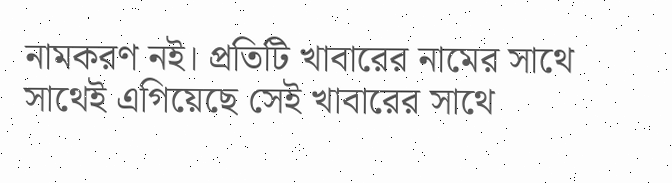নামকরণ নই। প্রতিটি খাবারের নামের সাথে সাথেই এগিয়েছে সেই খাবারের সাথে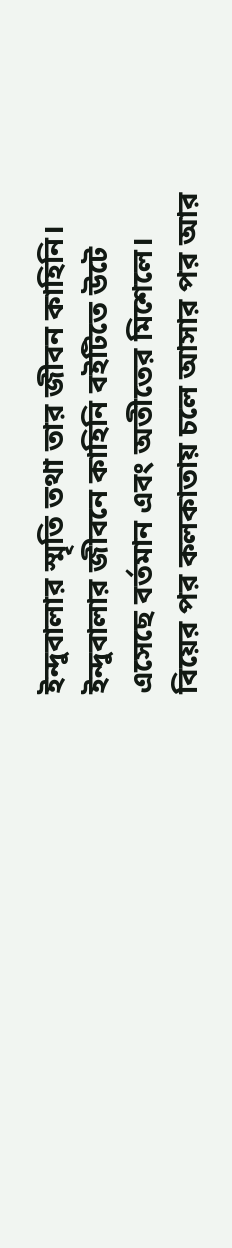ইন্দুবালার স্মৃতি তথা তার জীবন কাহিনি। ইন্দুবালার জীবনে কাহিনি বইটিতে উটে এসেছে বর্তমান এবং অতীতের মিশেলে। বিয়ের পর কলকাতায় চলে আসার পর আর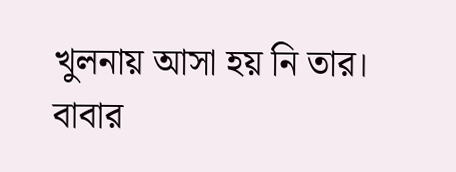খুলনায় আসা হয় নি তার। বাবার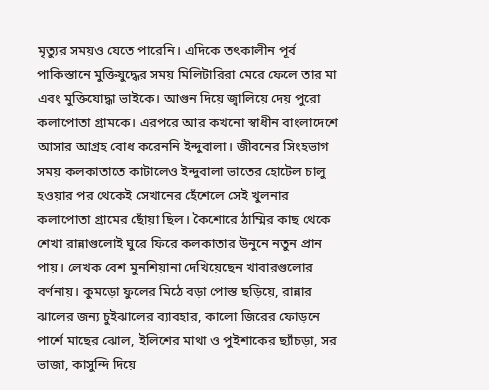মৃত্যুর সময়ও যেতে পারেনি। এদিকে তৎকালীন পূর্ব পাকিস্তানে মুক্তিযুদ্ধের সময় মিলিটারিরা মেরে ফেলে তার মা এবং মুক্তিযোদ্ধা ভাইকে। আগুন দিয়ে জ্বালিয়ে দেয় পুরো কলাপোতা গ্রামকে। এরপরে আর কখনো স্বাধীন বাংলাদেশে আসার আগ্রহ বোধ করেননি ইন্দুবালা। জীবনের সিংহভাগ সময় কলকাতাতে কাটালেও ইন্দুবালা ভাতের হোটেল চালু হওয়ার পর থেকেই সেখানের হেঁশেলে সেই খুলনার কলাপোতা গ্রামের ছোঁয়া ছিল। কৈশোরে ঠাম্মির কাছ থেকে শেখা রান্নাগুলোই ঘুরে ফিরে কলকাতার উনুনে নতুন প্রান পায়। লেখক বেশ মুনশিয়ানা দেখিয়েছেন খাবারগুলোর বর্ণনায়। কুমড়ো ফুলের মিঠে বড়া পোস্ত ছড়িয়ে, রান্নার ঝালের জন্য চুইঝালের ব্যাবহার, কালো জিরের ফোড়নে পার্শে মাছের ঝোল, ইলিশের মাথা ও পুইশাকের ছ্যাঁচড়া, সর ভাজা, কাসুন্দি দিয়ে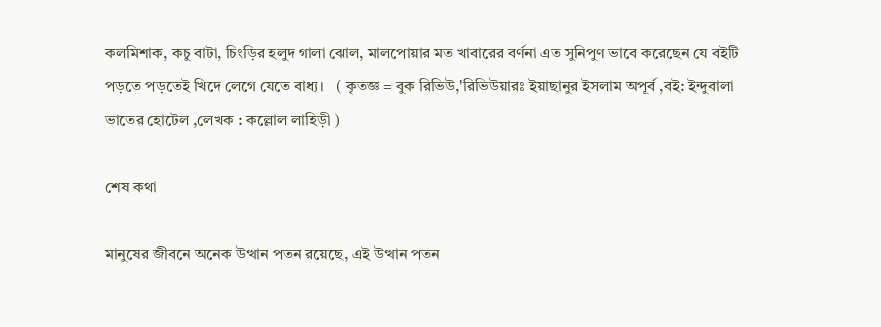কলমিশাক, কচু বাটা, চিংড়ির হলুদ গালা ঝোল, মালপোয়ার মত খাবারের বর্ণনা এত সুনিপুণ ভাবে করেছেন যে বইটি পড়তে পড়তেই খিদে লেগে যেতে বাধ্য।   ( কৃতজ্ঞ = বুক রিভিউ,'রিভিউয়ারঃ ইয়াছানুর ইসলাম অপূর্ব ,বই: ইন্দুবালা ভাতের হোটেল ,লেখক : কল্লোল লাহিড়ী )

শেষ কথা

মানুষের জীবনে অনেক উত্থান পতন রয়েছে, এই উত্থান পতন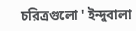চরিত্রগুলো ' ইন্দুবালা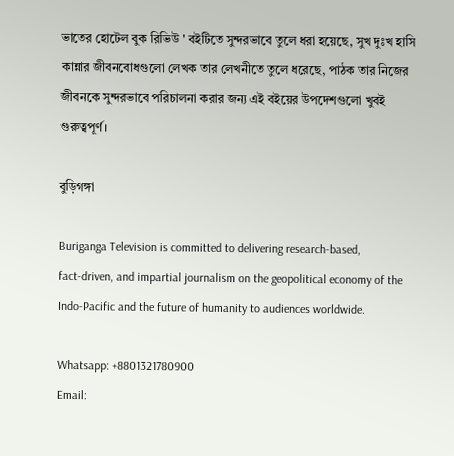ভাতের হোটেল বুক রিভিউ ' বইটিতে সুন্দরভাবে তুলে ধরা হয়েছে, সুখ দুঃখ হাসি কান্নার জীবনবোধগুলো লেখক তার লেখনীতে তুলে ধরেছে, পাঠক তার নিজের জীবনকে সুন্দরভাবে পরিচালনা করার জন্য এই বইয়ের উপদেশগুলো খুবই গুরুত্বপূর্ণ।

বুড়িগঙ্গা

Buriganga Television is committed to delivering research-based,
fact-driven, and impartial journalism on the geopolitical economy of the
Indo-Pacific and the future of humanity to audiences worldwide.

Whatsapp: +8801321780900
Email: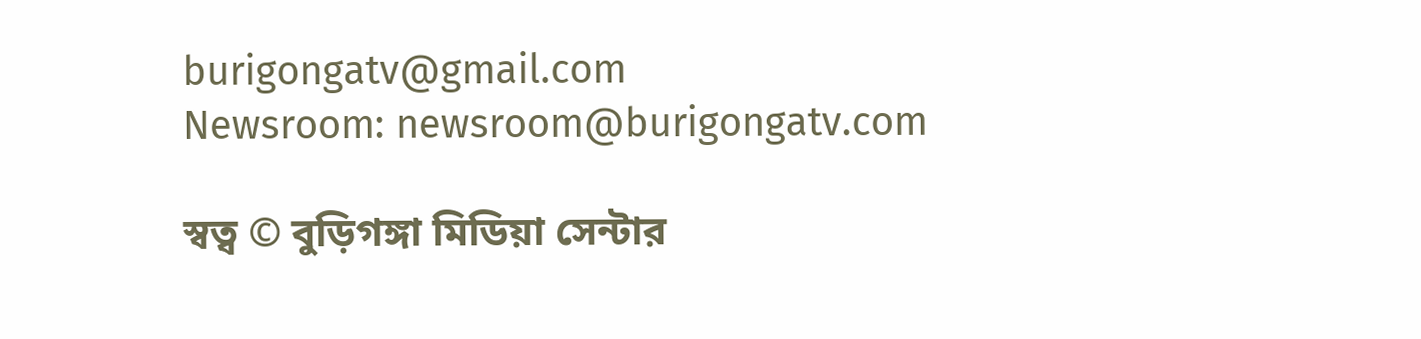burigongatv@gmail.com
Newsroom: newsroom@burigongatv.com

স্বত্ব © বুড়িগঙ্গা মিডিয়া সেন্টার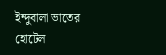ইন্দুবালা ভাতের হোটেল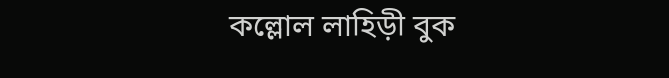কল্লোল লাহিড়ী বুক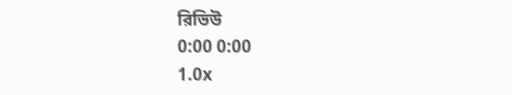রিভিউ
0:00 0:00
1.0x